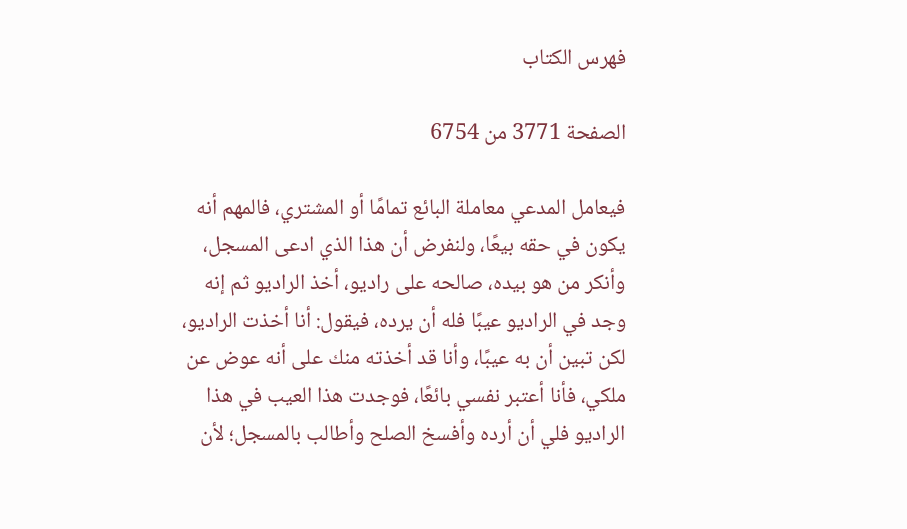فهرس الكتاب

الصفحة 3771 من 6754

فيعامل المدعي معاملة البائع تمامًا أو المشتري، فالمهم أنه يكون في حقه بيعًا، ولنفرض أن هذا الذي ادعى المسجل، وأنكر من هو بيده، صالحه على راديو، أخذ الراديو ثم إنه وجد في الراديو عيبًا فله أن يرده، فيقول: أنا أخذت الراديو، لكن تبين أن به عيبًا، وأنا قد أخذته منك على أنه عوض عن ملكي، فأنا أعتبر نفسي بائعًا، فوجدت هذا العيب في هذا الراديو فلي أن أرده وأفسخ الصلح وأطالب بالمسجل؛ لأن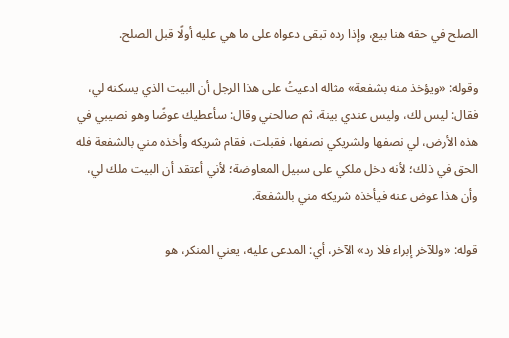الصلح في حقه هنا بيع، وإذا رده تبقى دعواه على ما هي عليه أولًا قبل الصلح.

وقوله: «ويؤخذ منه بشفعة» مثاله ادعيتُ على هذا الرجل أن البيت الذي يسكنه لي، فقال: ليس لك، وليس عندي بينة، ثم صالحني وقال: سأعطيك عوضًا وهو نصيبي في هذه الأرض، لي نصفها ولشريكي نصفها، فقبلت، فقام شريكه وأخذه مني بالشفعة فله الحق في ذلك؛ لأنه دخل ملكي على سبيل المعاوضة؛ لأني أعتقد أن البيت ملك لي، وأن هذا عوض عنه فيأخذه شريكه مني بالشفعة.

قوله: «وللآخر إبراء فلا رد» الآخر، أي: المدعى عليه، يعني المنكر، هو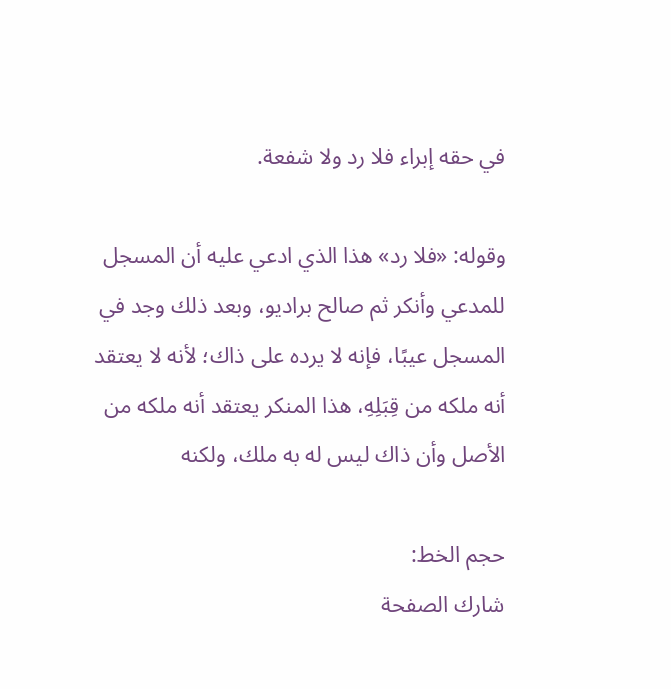في حقه إبراء فلا رد ولا شفعة.

وقوله: «فلا رد» هذا الذي ادعي عليه أن المسجل للمدعي وأنكر ثم صالح براديو، وبعد ذلك وجد في المسجل عيبًا، فإنه لا يرده على ذاك؛ لأنه لا يعتقد أنه ملكه من قِبَلِهِ، هذا المنكر يعتقد أنه ملكه من الأصل وأن ذاك ليس له به ملك، ولكنه

حجم الخط:
شارك الصفحة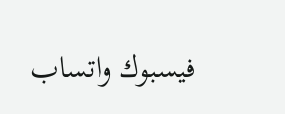فيسبوك واتساب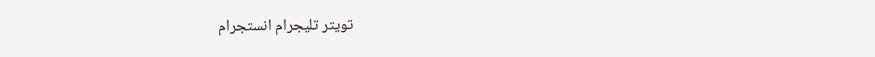تويتر تليجرام انستجرام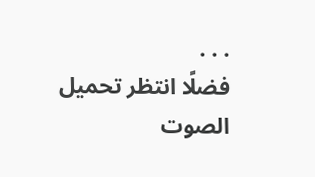. . .
فضلًا انتظر تحميل الصوت